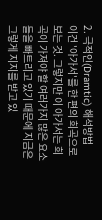2. 극적인(Dramtic) 해석방법
이건 '아가서'를 한 편의 희곡으로 보는 것. 그렇지만 이 아가서는 희곡이 가져야 할 여러가지 많은 요소들을 빠트리고 있기 때문에 지금은 그렇게 지지를 받고 있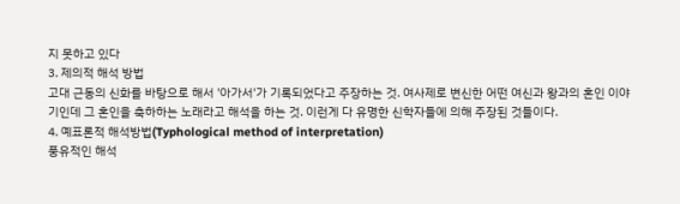지 못하고 있다
3. 제의적 해석 방법
고대 근동의 신화를 바탕으로 해서 '아가서'가 기록되었다고 주장하는 것. 여사제로 변신한 어떤 여신과 왕과의 혼인 이야기인데 그 혼인을 축하하는 노래라고 해석을 하는 것. 이런게 다 유명한 신학자들에 의해 주장된 것들이다.
4. 예표론적 해석방법(Typhological method of interpretation)
풍유적인 해석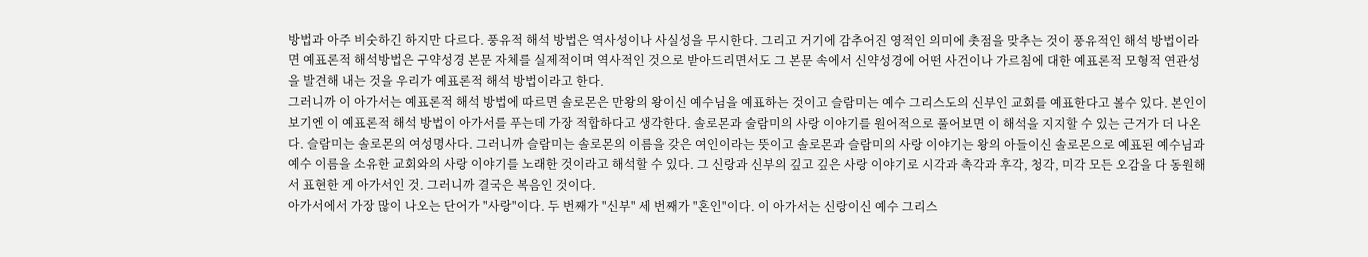방법과 아주 비숫하긴 하지만 다르다. 풍유적 해석 방법은 역사성이나 사실성을 무시한다. 그리고 거기에 감추어진 영적인 의미에 촛점을 맞추는 것이 풍유적인 해석 방법이라면 예표론적 해석방법은 구약성경 본문 자체를 실제적이며 역사적인 것으로 받아드리면서도 그 본문 속에서 신약성경에 어떤 사건이나 가르침에 대한 예표론적 모형적 연관성을 발견해 내는 것을 우리가 예표론적 해석 방법이라고 한다.
그러니까 이 아가서는 예표론적 해석 방법에 따르면 솔로몬은 만왕의 왕이신 예수님을 예표하는 것이고 슬람미는 예수 그리스도의 신부인 교회를 예표한다고 볼수 있다. 본인이 보기엔 이 예표론적 해석 방법이 아가서를 푸는데 가장 적합하다고 생각한다. 솔로몬과 술람미의 사랑 이야기를 원어적으로 풀어보면 이 해석을 지지할 수 있는 근거가 더 나온다. 슬람미는 솔로몬의 여성명사다. 그러니까 슬람미는 솔로몬의 이름을 갖은 여인이라는 뜻이고 솔로몬과 슬람미의 사랑 이야기는 왕의 아들이신 솔로몬으로 예표된 예수님과 예수 이름을 소유한 교회와의 사랑 이야기를 노래한 것이라고 해석할 수 있다. 그 신랑과 신부의 깊고 깊은 사랑 이야기로 시각과 촉각과 후각, 청각, 미각 모든 오감을 다 동원해서 표현한 게 아가서인 것. 그러니까 결국은 복음인 것이다.
아가서에서 가장 많이 나오는 단어가 "사랑"이다. 두 번째가 "신부" 세 번째가 "혼인"이다. 이 아가서는 신랑이신 예수 그리스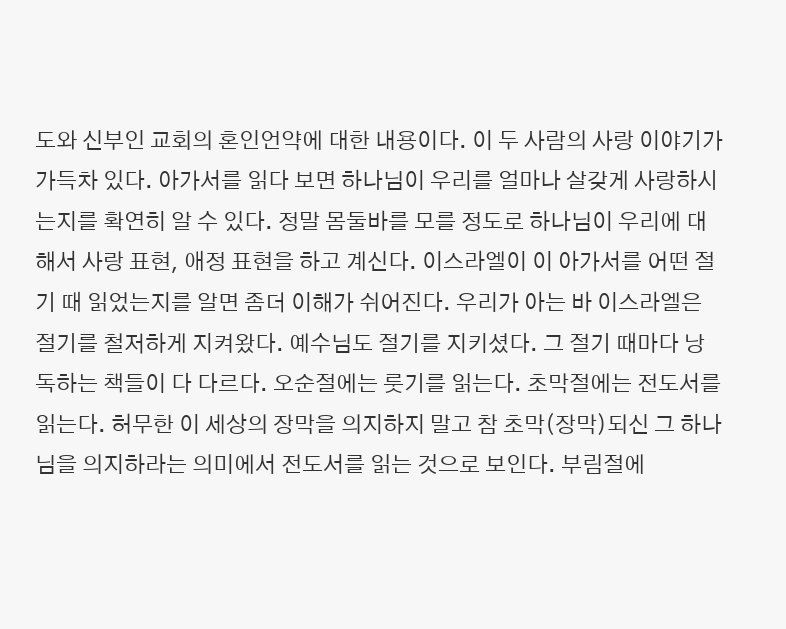도와 신부인 교회의 혼인언약에 대한 내용이다. 이 두 사람의 사랑 이야기가 가득차 있다. 아가서를 읽다 보면 하나님이 우리를 얼마나 살갖게 사랑하시는지를 확연히 알 수 있다. 정말 몸둘바를 모를 정도로 하나님이 우리에 대해서 사랑 표현, 애정 표현을 하고 계신다. 이스라엘이 이 아가서를 어떤 절기 때 읽었는지를 알면 좀더 이해가 쉬어진다. 우리가 아는 바 이스라엘은 절기를 철저하게 지켜왔다. 예수님도 절기를 지키셨다. 그 절기 때마다 낭독하는 책들이 다 다르다. 오순절에는 룻기를 읽는다. 초막절에는 전도서를 읽는다. 허무한 이 세상의 장막을 의지하지 말고 참 초막(장막)되신 그 하나님을 의지하라는 의미에서 전도서를 읽는 것으로 보인다. 부림절에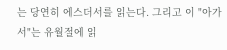는 당연히 에스더서를 읽는다. 그리고 이 "아가서"는 유월절에 읽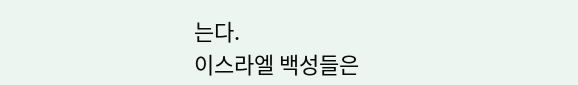는다.
이스라엘 백성들은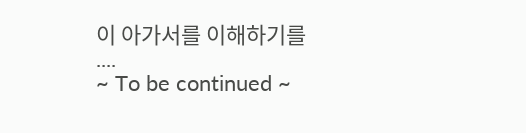이 아가서를 이해하기를 ....
~ To be continued ~